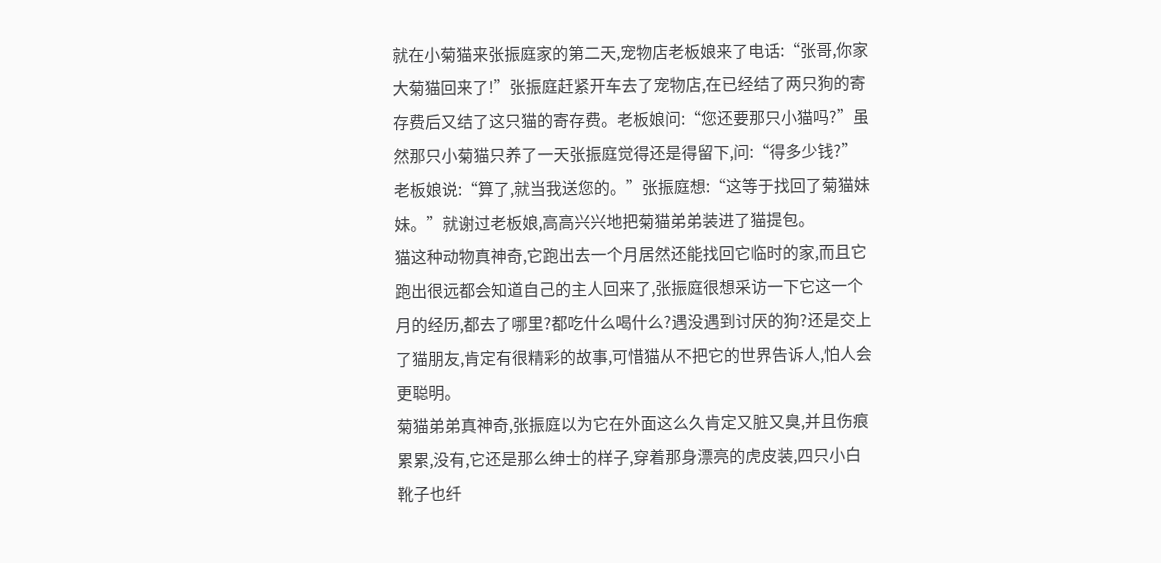就在小菊猫来张振庭家的第二天,宠物店老板娘来了电话:“张哥,你家大菊猫回来了!”张振庭赶紧开车去了宠物店,在已经结了两只狗的寄存费后又结了这只猫的寄存费。老板娘问:“您还要那只小猫吗?”虽然那只小菊猫只养了一天张振庭觉得还是得留下,问:“得多少钱?”老板娘说:“算了,就当我送您的。”张振庭想:“这等于找回了菊猫妹妹。”就谢过老板娘,高高兴兴地把菊猫弟弟装进了猫提包。
猫这种动物真神奇,它跑出去一个月居然还能找回它临时的家,而且它跑出很远都会知道自己的主人回来了,张振庭很想采访一下它这一个月的经历,都去了哪里?都吃什么喝什么?遇没遇到讨厌的狗?还是交上了猫朋友,肯定有很精彩的故事,可惜猫从不把它的世界告诉人,怕人会更聪明。
菊猫弟弟真神奇,张振庭以为它在外面这么久肯定又脏又臭,并且伤痕累累,没有,它还是那么绅士的样子,穿着那身漂亮的虎皮装,四只小白靴子也纤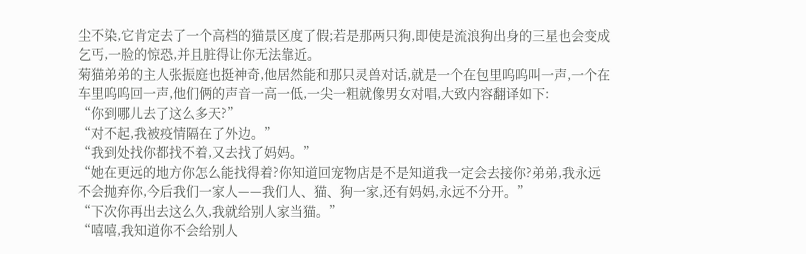尘不染,它肯定去了一个高档的猫景区度了假;若是那两只狗,即使是流浪狗出身的三星也会变成乞丐,一脸的惊恐,并且脏得让你无法靠近。
菊猫弟弟的主人张振庭也挺神奇,他居然能和那只灵兽对话,就是一个在包里呜呜叫一声,一个在车里呜呜回一声,他们俩的声音一高一低,一尖一粗就像男女对唱,大致内容翻译如下:
“你到哪儿去了这么多天?”
“对不起,我被疫情隔在了外边。”
“我到处找你都找不着,又去找了妈妈。”
“她在更远的地方你怎么能找得着?你知道回宠物店是不是知道我一定会去接你?弟弟,我永远不会抛弃你,今后我们一家人——我们人、猫、狗一家,还有妈妈,永远不分开。”
“下次你再出去这么久,我就给别人家当猫。”
“嘻嘻,我知道你不会给别人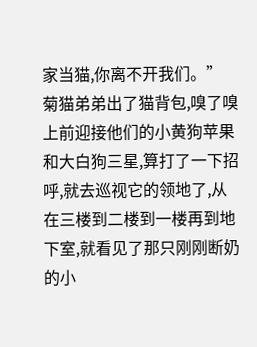家当猫,你离不开我们。”
菊猫弟弟出了猫背包,嗅了嗅上前迎接他们的小黄狗苹果和大白狗三星,算打了一下招呼,就去巡视它的领地了,从在三楼到二楼到一楼再到地下室,就看见了那只刚刚断奶的小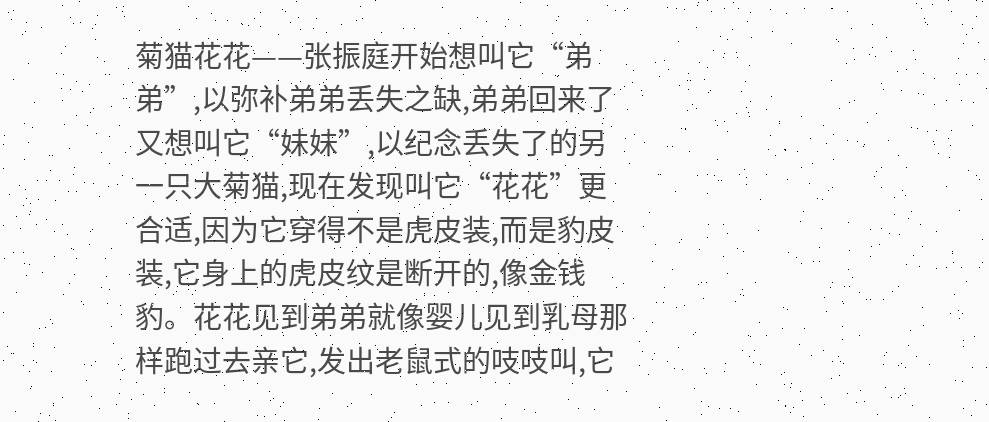菊猫花花——张振庭开始想叫它“弟弟”,以弥补弟弟丢失之缺,弟弟回来了又想叫它“妹妹”,以纪念丢失了的另一只大菊猫,现在发现叫它“花花”更合适,因为它穿得不是虎皮装,而是豹皮装,它身上的虎皮纹是断开的,像金钱豹。花花见到弟弟就像婴儿见到乳母那样跑过去亲它,发出老鼠式的吱吱叫,它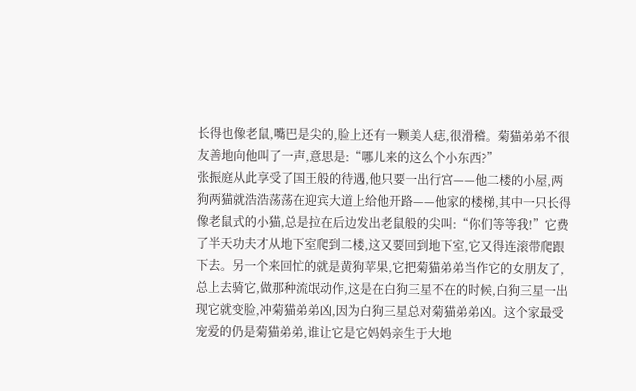长得也像老鼠,嘴巴是尖的,脸上还有一颗美人痣,很滑稽。菊猫弟弟不很友善地向他叫了一声,意思是:“哪儿来的这么个小东西?”
张振庭从此享受了国王般的待遇,他只要一出行宫——他二楼的小屋,两狗两猫就浩浩荡荡在迎宾大道上给他开路——他家的楼梯,其中一只长得像老鼠式的小猫,总是拉在后边发出老鼠般的尖叫:“你们等等我!”它费了半天功夫才从地下室爬到二楼,这又要回到地下室,它又得连滚带爬跟下去。另一个来回忙的就是黄狗苹果,它把菊猫弟弟当作它的女朋友了,总上去骑它,做那种流氓动作,这是在白狗三星不在的时候,白狗三星一出现它就变脸,冲菊猫弟弟凶,因为白狗三星总对菊猫弟弟凶。这个家最受宠爱的仍是菊猫弟弟,谁让它是它妈妈亲生于大地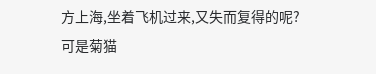方上海,坐着飞机过来,又失而复得的呢?
可是菊猫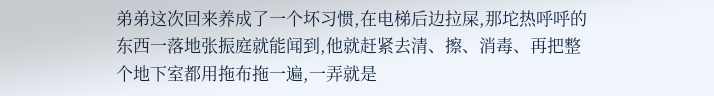弟弟这次回来养成了一个坏习惯,在电梯后边拉屎,那坨热呼呼的东西一落地张振庭就能闻到,他就赶紧去清、擦、消毒、再把整个地下室都用拖布拖一遍,一弄就是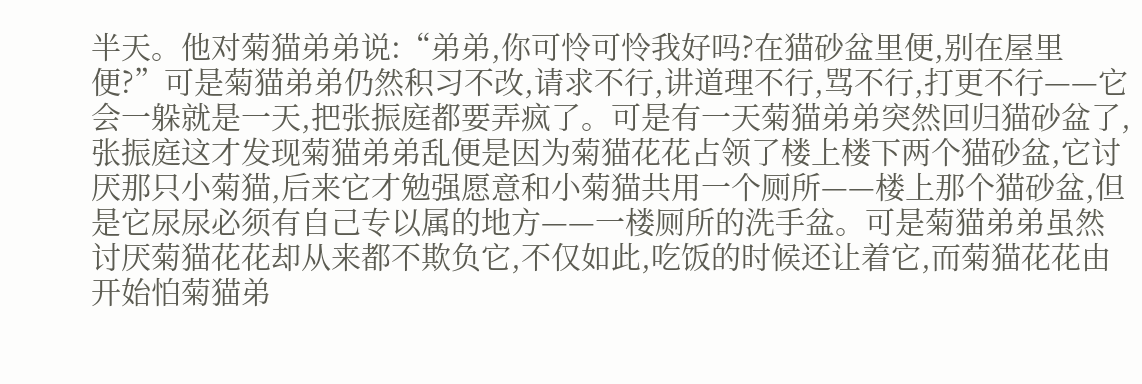半天。他对菊猫弟弟说:“弟弟,你可怜可怜我好吗?在猫砂盆里便,别在屋里便?”可是菊猫弟弟仍然积习不改,请求不行,讲道理不行,骂不行,打更不行——它会一躲就是一天,把张振庭都要弄疯了。可是有一天菊猫弟弟突然回归猫砂盆了,张振庭这才发现菊猫弟弟乱便是因为菊猫花花占领了楼上楼下两个猫砂盆,它讨厌那只小菊猫,后来它才勉强愿意和小菊猫共用一个厕所——楼上那个猫砂盆,但是它尿尿必须有自己专以属的地方——一楼厕所的洗手盆。可是菊猫弟弟虽然讨厌菊猫花花却从来都不欺负它,不仅如此,吃饭的时候还让着它,而菊猫花花由开始怕菊猫弟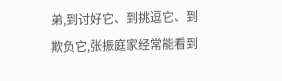弟,到讨好它、到挑逗它、到欺负它,张振庭家经常能看到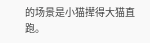的场景是小猫撵得大猫直跑。